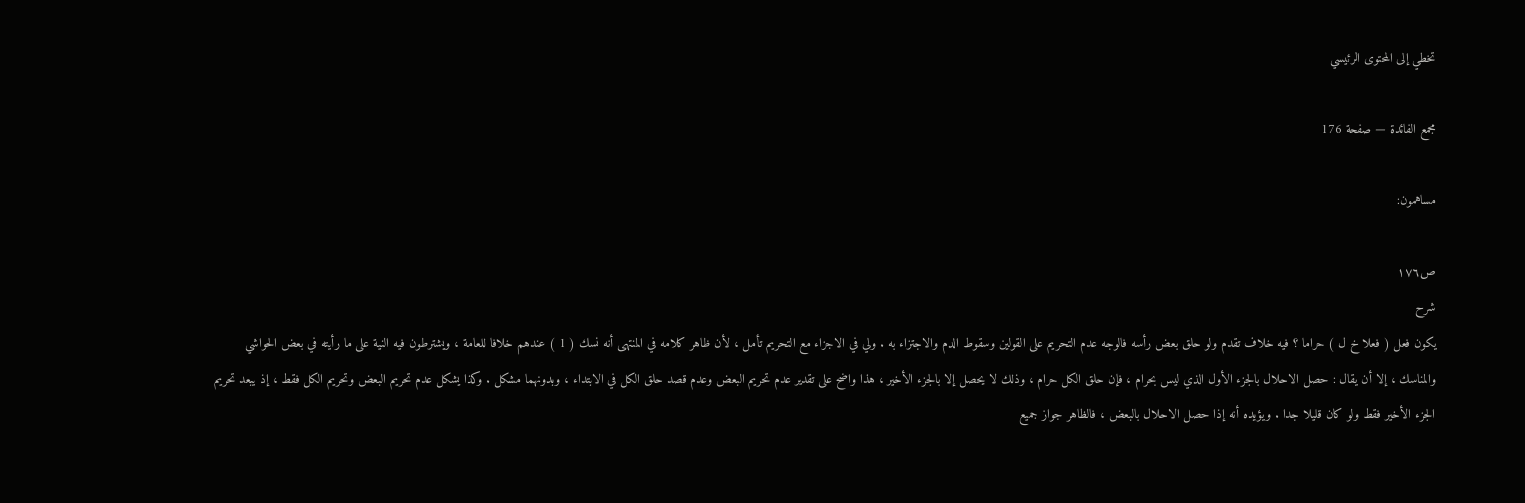تخطي إلى المحتوى الرئيسي

مجمع الفائدة — صفحة 176

مساهمون:

ص١٧٦
شرح
يكون فعل ( فعلا خ ل ) حراما ؟ فيه خلاف تقدم ولو حلق بعض رأسه فالوجه عدم التحريم على القولين وسقوط الدم والاجتزاء به . ولي في الاجزاء مع التحريم تأمل ، لأن ظاهر كلامه في المنتهى أنه نسك ( 1 ) عندهم خلافا للعامة ، ويشترطون فيه النية على ما رأيته في بعض الحواشي والمناسك ، إلا أن يقال : حصل الاحلال بالجزء الأول الذي ليس بحرام ، فإن حلق الكل حرام ، وذلك لا يحصل إلا بالجزء الأخير ، هذا واضح على تقدير عدم تحريم البعض وعدم قصد حلق الكل في الابتداء ، وبدونهما مشكل . وكذا يشكل عدم تحريم البعض وتحريم الكل فقط ، إذ يبعد تحريم الجزء الأخير فقط ولو كان قليلا جدا . ويؤيده أنه إذا حصل الاحلال بالبعض ، فالظاهر جواز جميع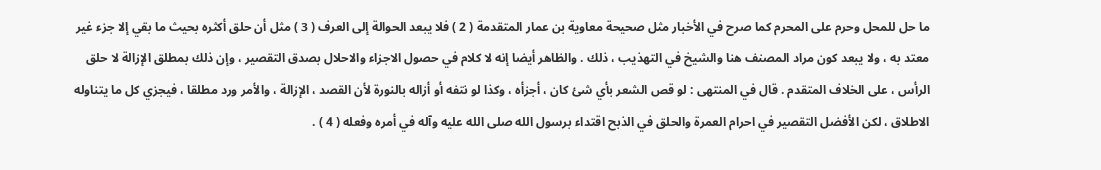ما حل للمحل وحرم على المحرم كما صرح في الأخبار مثل صحيحة معاوية بن عمار المتقدمة ( 2 ) فلا يبعد الحوالة إلى العرف ( 3 ) مثل أن حلق أكثره بحيث ما بقي إلا جزء غير معتد به ، ولا يبعد كون مراد المصنف هنا والشيخ في التهذيب ، ذلك . والظاهر أيضا إنه لا كلام في حصول الاجزاء والاحلال بصدق التقصير ، وإن ذلك بمطلق الإزالة لا حلق الرأس ، على الخلاف المتقدم . قال في المنتهى : لو قص الشعر بأي شئ كان ، أجزأه ، وكذا لو نتفه أو أزاله بالنورة لأن القصد ، الإزالة ، والأمر ورد مطلقا ، فيجزي كل ما يتناوله الاطلاق ، لكن الأفضل التقصير في احرام العمرة والحلق في الذبح اقتداء برسول الله صلى الله عليه وآله في أمره وفعله ( 4 ) .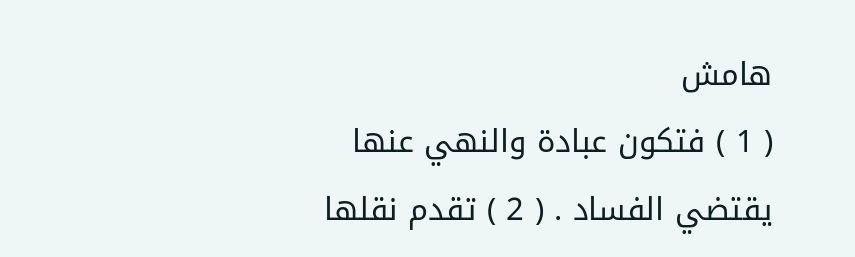هامش
( 1 ) فتكون عبادة والنهي عنها يقتضي الفساد . ( 2 ) تقدم نقلها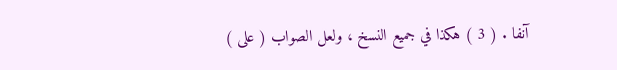آنفا . ( 3 ) هكذا في جميع النسخ ، ولعل الصواب ( على )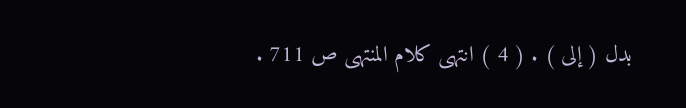بدل ( إلى ) . ( 4 ) انتهى كلام المنتهى ص 711 .